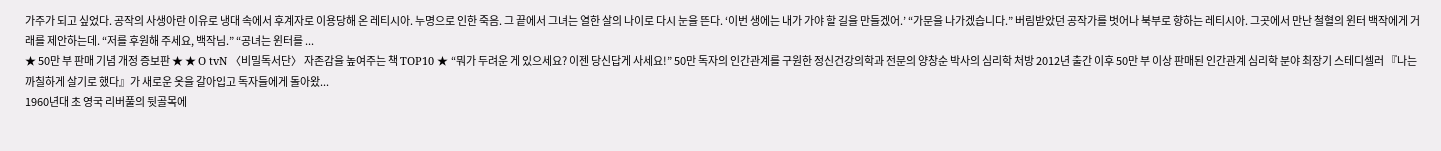가주가 되고 싶었다. 공작의 사생아란 이유로 냉대 속에서 후계자로 이용당해 온 레티시아. 누명으로 인한 죽음. 그 끝에서 그녀는 열한 살의 나이로 다시 눈을 뜬다. ‘이번 생에는 내가 가야 할 길을 만들겠어.’ “가문을 나가겠습니다.” 버림받았던 공작가를 벗어나 북부로 향하는 레티시아. 그곳에서 만난 철혈의 윈터 백작에게 거래를 제안하는데. “저를 후원해 주세요, 백작님.” “공녀는 윈터를 ...
★ 50만 부 판매 기념 개정 증보판 ★ ★ O tvN 〈비밀독서단〉 자존감을 높여주는 책 TOP10 ★ “뭐가 두려운 게 있으세요? 이젠 당신답게 사세요!” 50만 독자의 인간관계를 구원한 정신건강의학과 전문의 양창순 박사의 심리학 처방 2012년 출간 이후 50만 부 이상 판매된 인간관계 심리학 분야 최장기 스테디셀러 『나는 까칠하게 살기로 했다』가 새로운 옷을 갈아입고 독자들에게 돌아왔...
1960년대 초 영국 리버풀의 뒷골목에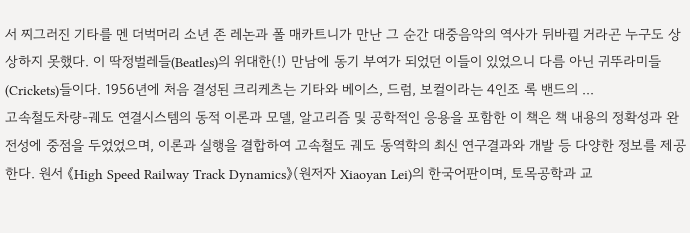서 찌그러진 기타를 멘 더벅머리 소년 존 레논과 폴 매카트니가 만난 그 순간 대중음악의 역사가 뒤바뀔 거라곤 누구도 상상하지 못했다. 이 딱정벌레들(Beatles)의 위대한(!) 만남에 동기 부여가 되었던 이들이 있었으니 다름 아닌 귀뚜라미들(Crickets)들이다. 1956년에 처음 결성된 크리케츠는 기타와 베이스, 드럼, 보컬이라는 4인조 록 밴드의 ...
고속철도차량-궤도 연결시스템의 동적 이론과 모델, 알고리즘 및 공학적인 응용을 포함한 이 책은 책 내용의 정확성과 완전성에 중점을 두었었으며, 이론과 실행을 결합하여 고속철도 궤도 동역학의 최신 연구결과와 개발 등 다양한 정보를 제공한다. 원서 《High Speed Railway Track Dynamics》(원저자 Xiaoyan Lei)의 한국어판이며, 토목공학과 교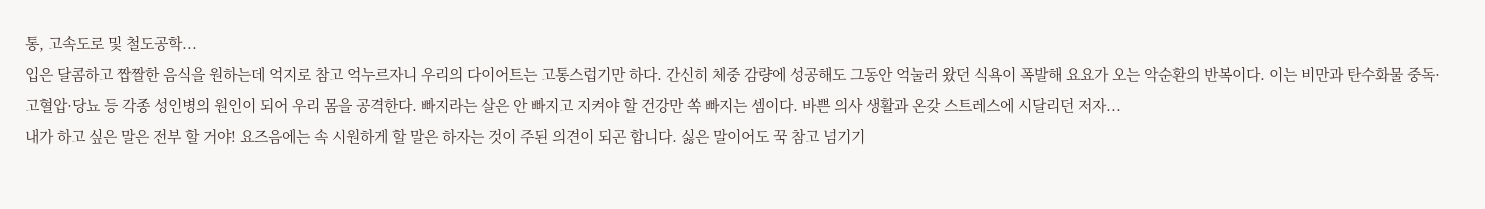통, 고속도로 및 철도공학...
입은 달콤하고 짭짤한 음식을 원하는데 억지로 참고 억누르자니 우리의 다이어트는 고통스럽기만 하다. 간신히 체중 감량에 성공해도 그동안 억눌러 왔던 식욕이 폭발해 요요가 오는 악순환의 반복이다. 이는 비만과 탄수화물 중독·고혈압·당뇨 등 각종 성인병의 원인이 되어 우리 몸을 공격한다. 빠지라는 살은 안 빠지고 지켜야 할 건강만 쏙 빠지는 셈이다. 바쁜 의사 생활과 온갖 스트레스에 시달리던 저자...
내가 하고 싶은 말은 전부 할 거야! 요즈음에는 속 시원하게 할 말은 하자는 것이 주된 의견이 되곤 합니다. 싫은 말이어도 꾹 참고 넘기기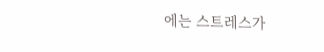에는 스트레스가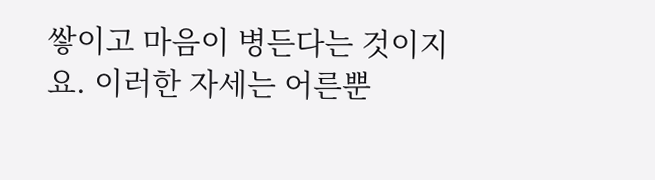쌓이고 마음이 병든다는 것이지요. 이러한 자세는 어른뿐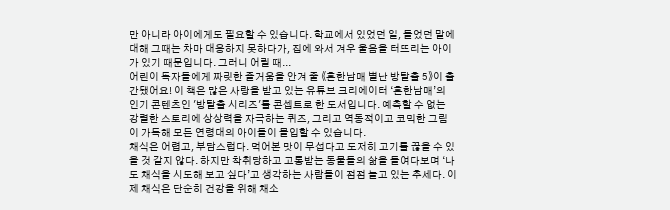만 아니라 아이에게도 필요할 수 있습니다. 학교에서 있었던 일, 들었던 말에 대해 그때는 차마 대응하지 못하다가, 집에 와서 겨우 울음을 터뜨리는 아이가 있기 때문입니다. 그러니 어릴 때...
어린이 독자들에게 짜릿한 즐거움을 안겨 줄 《흔한남매 별난 방탈출 5》이 출간됐어요! 이 책은 많은 사랑을 받고 있는 유튜브 크리에이터 ‘흔한남매’의 인기 콘텐츠인 '방탈출 시리즈'를 콘셉트로 한 도서입니다. 예측할 수 없는 강렬한 스토리에 상상력을 자극하는 퀴즈, 그리고 역동적이고 코믹한 그림이 가득해 모든 연령대의 아이들이 몰입할 수 있습니다.
채식은 어렵고, 부담스럽다. 먹어본 맛이 무섭다고 도저히 고기를 끊을 수 있을 것 같지 않다. 하지만 착취당하고 고통받는 동물들의 삶을 들여다보며 ‘나도 채식을 시도해 보고 싶다’고 생각하는 사람들이 점점 늘고 있는 추세다. 이제 채식은 단순히 건강을 위해 채소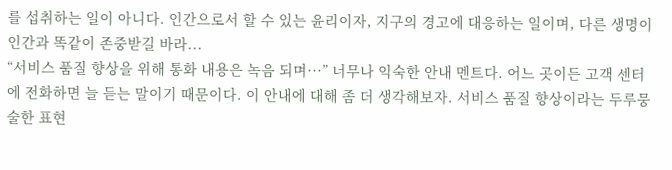를 섭취하는 일이 아니다. 인간으로서 할 수 있는 윤리이자, 지구의 경고에 대응하는 일이며, 다른 생명이 인간과 똑같이 존중받길 바라...
“서비스 품질 향상을 위해 통화 내용은 녹음 되며···” 너무나 익숙한 안내 멘트다. 어느 곳이든 고객 센터에 전화하면 늘 듣는 말이기 때문이다. 이 안내에 대해 좀 더 생각해보자. 서비스 품질 향상이라는 두루뭉술한 표현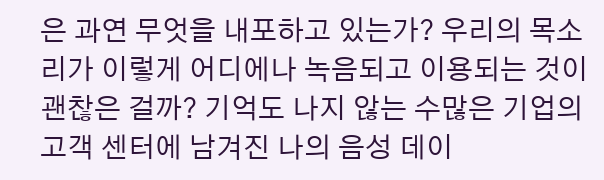은 과연 무엇을 내포하고 있는가? 우리의 목소리가 이렇게 어디에나 녹음되고 이용되는 것이 괜찮은 걸까? 기억도 나지 않는 수많은 기업의 고객 센터에 남겨진 나의 음성 데이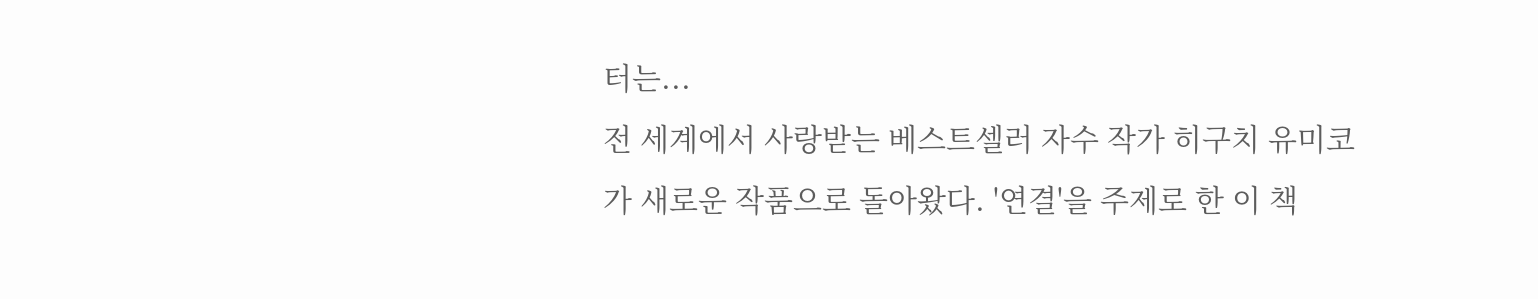터는...
전 세계에서 사랑받는 베스트셀러 자수 작가 히구치 유미코가 새로운 작품으로 돌아왔다. '연결'을 주제로 한 이 책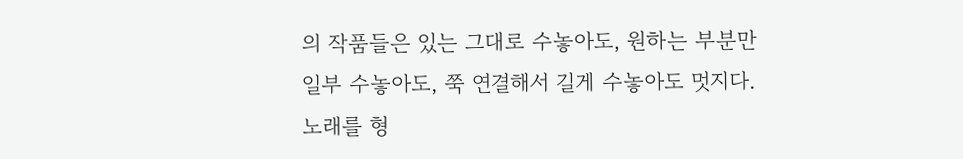의 작품들은 있는 그대로 수놓아도, 원하는 부분만 일부 수놓아도, 쭉 연결해서 길게 수놓아도 멋지다. 노래를 형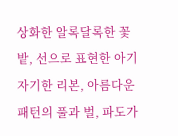상화한 알록달록한 꽃밭, 선으로 표현한 아기자기한 리본, 아름다운 패턴의 풀과 벌, 파도가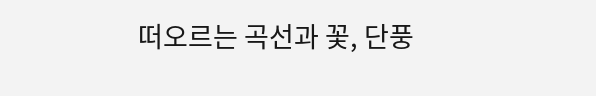떠오르는 곡선과 꽃, 단풍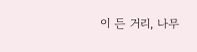이 든 거리, 나무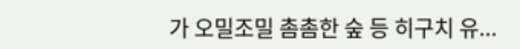가 오밀조밀 촘촘한 숲 등 히구치 유...